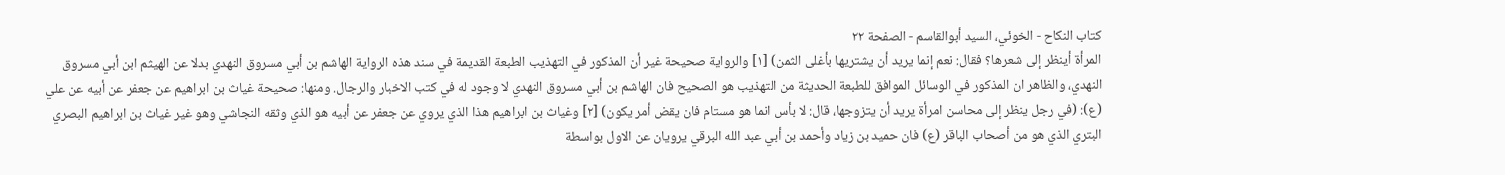كتاب النكاح - الخوئي، السيد أبوالقاسم - الصفحة ٢٢
المرأة أينظر إلى شعرها؟ فقال: نعم إنما يريد أن يشتريها بأغلى الثمن) [١] والرواية صحيحة غير أن المذكور في التهذيب الطبعة القديمة في سند هذه الرواية الهاشم بن أبي مسروق النهدي بدلا عن الهيثم ابن أبي مسروق النهدي، والظاهر ان المذكور في الوسائل الموافق للطبعة الحديثة من التهذيب هو الصحيح فان الهاشم بن أبي مسروق النهدي لا وجود له في كتب الاخبار والرجال. ومنها: صحيحة غياث بن ابراهيم عن جعفر عن أبيه عن علي (ع): (في رجل ينظر إلى محاسن امرأة يريد أن يتزوجها، قال: لا بأس انما هو مستام فان يقض أمر يكون) [٢] وغياث بن ابراهيم هذا الذي يروي عن جعفر عن أبيه هو الذي وثقه النجاشي وهو غير غياث بن ابراهيم البصري البتري الذي هو من أصحاب الباقر (ع) فان حميد بن زياد وأحمد بن أبي عبد الله البرقي يرويان عن الاول بواسطة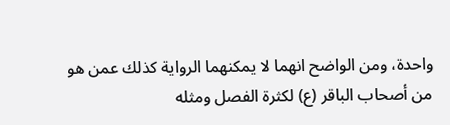واحدة، ومن الواضح انهما لا يمكنهما الرواية كذلك عمن هو من أصحاب الباقر (ع) لكثرة الفصل ومثله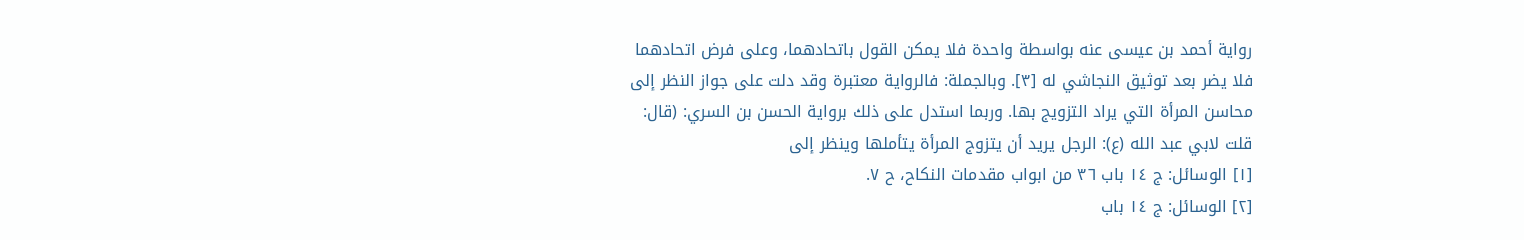رواية أحمد بن عيسى عنه بواسطة واحدة فلا يمكن القول باتحادهما، وعلى فرض اتحادهما فلا يضر بعد توثيق النجاشي له [٣]. وبالجملة: فالرواية معتبرة وقد دلت على جواز النظر إلى محاسن المرأة التي يراد التزويج بها. وربما استدل على ذلك برواية الحسن بن السري: (قال: قلت لابي عبد الله (ع): الرجل يريد أن يتزوج المرأة يتأملها وينظر إلى
[١] الوسائل: ج ١٤ باب ٣٦ من ابواب مقدمات النكاح، ح ٧.
[٢] الوسائل: ج ١٤ باب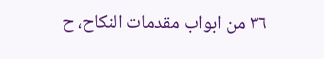٣٦ من ابواب مقدمات النكاح، ح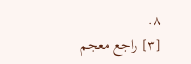٨.
[٣] راجع معجم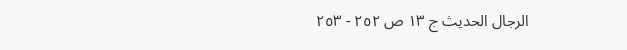الرجال الحديث ج ١٣ ص ٢٥٢ - ٢٥٣